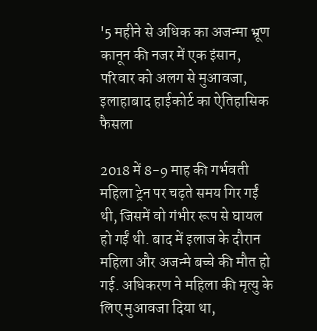'5 महीने से अधिक का अजन्मा भ्रूण कानून की नजर में एक इंसान, परिवार को अलग से मुआवजा, इलाहाबाद हाईकोर्ट का ऐतिहासिक फैसला

2018 में 8-9 माह की गर्भवती महिला ट्रेन पर चढ़ते समय गिर गईं थी, जिसमें वो गंभीर रूप से घायल हो गईं थी. बाद में इलाज के दौरान महिला और अजन्मे बच्चे की मौत हो गई. अधिकरण ने महिला की मृत्यु के लिए मुआवजा दिया था,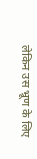लेकिन उस भ्रूण के लिए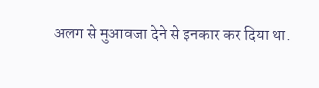अलग से मुआवजा देने से इनकार कर दिया था.